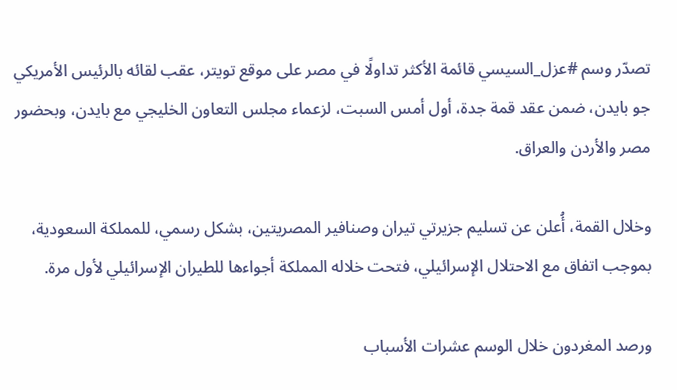تصدّر وسم #عزل_السيسي قائمة الأكثر تداولًا في مصر على موقع تويتر، عقب لقائه بالرئيس الأمريكي جو بايدن، ضمن عقد قمة جدة، أول أمس السبت، لزعماء مجلس التعاون الخليجي مع بايدن، وبحضور مصر والأردن والعراق.

وخلال القمة، أُعلن عن تسليم جزيرتي تيران وصنافير المصريتين، بشكل رسمي، للمملكة السعودية، بموجب اتفاق مع الاحتلال الإسرائيلي، فتحت خلاله المملكة أجواءها للطيران الإسرائيلي لأول مرة.

ورصد المغردون خلال الوسم عشرات الأسباب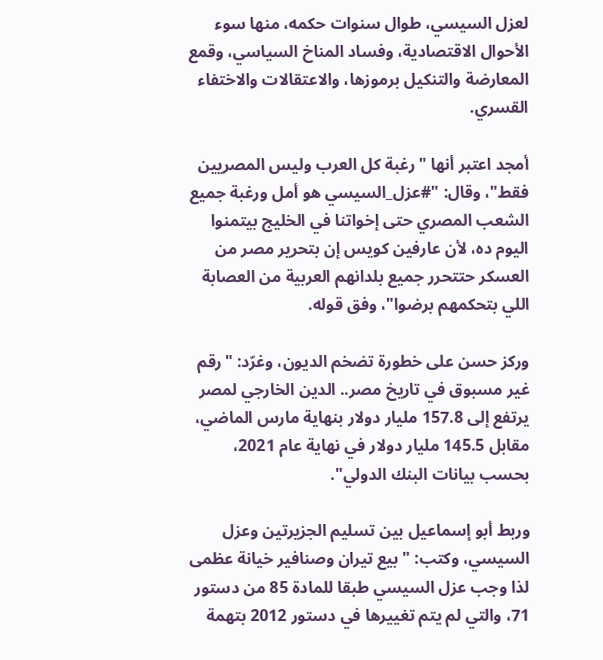لعزل السيسي، طوال سنوات حكمه، منها سوء الأحوال الاقتصادية، وفساد المناخ السياسي، وقمع المعارضة والتنكيل برموزها، والاعتقالات والاختفاء القسري.

أمجد اعتبر أنها "رغبة كل العرب وليس المصريين فقط"، وقال: "#عزل_السيسي هو أمل ورغبة جميع الشعب المصري حتى إخواتنا في الخليج بيتمنوا اليوم ده، لأن عارفين كويس إن بتحرير مصر من العسكر حتتحرر جميع بلدانهم العربية من العصابة اللي بتحكمهم برضوا"، وفق قوله.

وركز حسن على خطورة تضخم الديون، وغرّد: "رقم غير مسبوق في تاريخ مصر.. الدين الخارجي لمصر يرتفع إلى 157.8 مليار دولار بنهاية مارس الماضي، مقابل 145.5 مليار دولار في نهاية عام 2021، بحسب بيانات البنك الدولي".

وربط أبو إسماعيل بين تسليم الجزيرتين وعزل السيسي، وكتب: "بيع تيران وصنافير خيانة عظمى لذا وجب عزل السيسي طبقا للمادة 85 من دستور 71، والتي لم يتم تغييرها في دستور 2012 بتهمة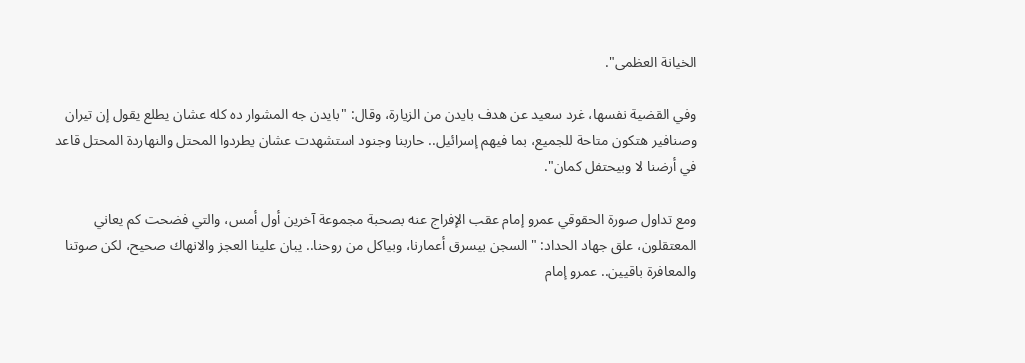الخيانة العظمى".

وفي القضية نفسها، غرد سعيد عن هدف بايدن من الزيارة، وقال: "بايدن جه المشوار ده كله عشان يطلع يقول إن تيران وصنافير هتكون متاحة للجميع، بما فيهم إسرائيل.. حاربنا وجنود استشهدت عشان يطردوا المحتل والنهاردة المحتل قاعد في أرضنا لا وبيحتفل كمان".

ومع تداول صورة الحقوقي عمرو إمام عقب الإفراج عنه بصحبة مجموعة آخرين أول أمس، والتي فضحت كم يعاني المعتقلون، علق جهاد الحداد: "السجن بيسرق أعمارنا، وبياكل من روحنا.. يبان علينا العجز والانهاك صحيح، لكن صوتنا والمعافرة باقيين.. عمرو إمام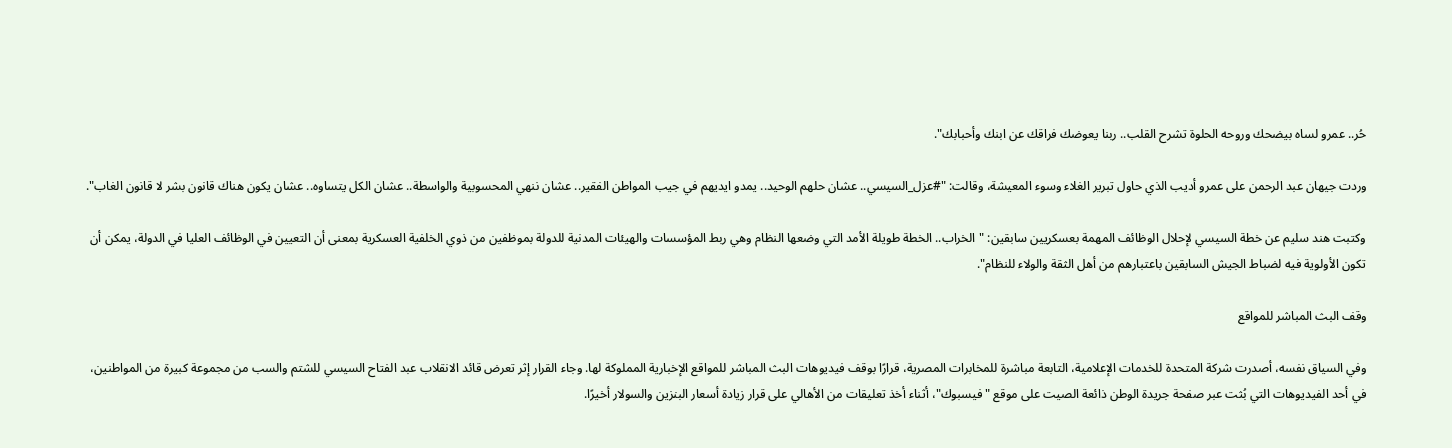حُر.. عمرو لساه بيضحك وروحه الحلوة تشرح القلب.. ربنا يعوضك فراقك عن ابنك وأحبابك".

وردت جيهان عبد الرحمن على عمرو أديب الذي حاول تبرير الغلاء وسوء المعيشة، وقالت: "#عزل_السيسي.. عشان حلهم الوحيد.. يمدو ايديهم في جيب المواطن الفقير.. عشان ننهي المحسوبية والواسطة.. عشان الكل يتساوه.. عشان يكون هناك قانون بشر لا قانون الغاب".

وكتبت هند سليم عن خطة السيسي لإحلال الوظائف المهمة بعسكريين سابقين: "الخراب.. الخطة طويلة الأمد التي وضعها النظام وهي ربط المؤسسات والهيئات المدنية للدولة بموظفين من ذوي الخلفية العسكرية بمعنى أن التعيين في الوظائف العليا في الدولة، يمكن أن تكون الأولوية فيه لضباط الجيش السابقين باعتبارهم من أهل الثقة والولاء للنظام".

وقف البث المباشر للمواقع

وفي السياق نفسه، أصدرت شركة المتحدة للخدمات الإعلامية، التابعة مباشرة للمخابرات المصرية، قرارًا بوقف فيديوهات البث المباشر للمواقع الإخبارية المملوكة لها. وجاء القرار إثر تعرض قائد الانقلاب عبد الفتاح السيسي للشتم والسب من مجموعة كبيرة من المواطنين، في أحد الفيديوهات التي بُثت عبر صفحة جريدة الوطن ذائعة الصيت على موقع "فيسبوك"، أثناء أخذ تعليقات من الأهالي على قرار زيادة أسعار البنزين والسولار أخيرًا.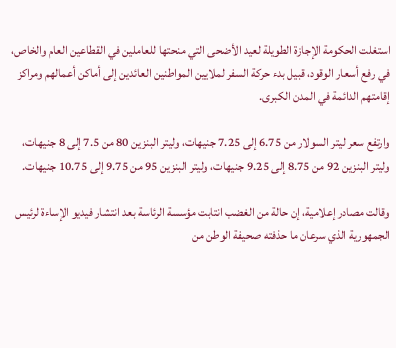استغلت الحكومة الإجازة الطويلة لعيد الأضحى التي منحتها للعاملين في القطاعين العام والخاص، في رفع أسعار الوقود، قبيل بدء حركة السفر لملايين المواطنين العائدين إلى أماكن أعمالهم ومراكز إقامتهم الدائمة في المدن الكبرى.

وارتفع سعر ليتر السولار من 6.75 إلى 7.25 جنيهات، وليتر البنزين 80 من 7.5 إلى 8 جنيهات، وليتر البنزين 92 من 8.75 إلى 9.25 جنيهات، وليتر البنزين 95 من 9.75 إلى 10.75 جنيهات.

وقالت مصادر إعلامية، إن حالة من الغضب انتابت مؤسسة الرئاسة بعد انتشار فيديو الإساءة لرئيس الجمهورية الذي سرعان ما حذفته صحيفة الوطن من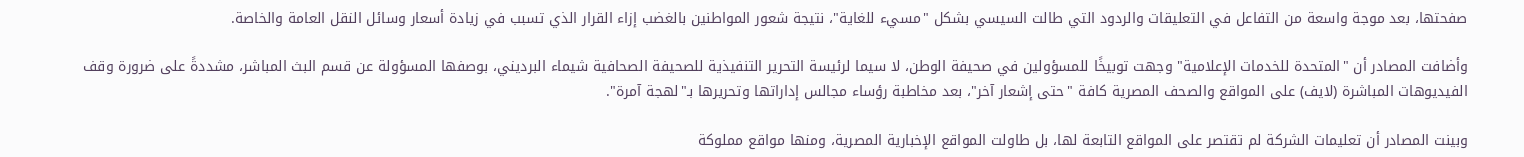صفحتها، بعد موجة واسعة من التفاعل في التعليقات والردود التي طالت السيسي بشكل "مسيء للغاية"، نتيجة شعور المواطنين بالغضب إزاء القرار الذي تسبب في زيادة أسعار وسائل النقل العامة والخاصة.

وأضافت المصادر أن "المتحدة للخدمات الإعلامية" وجهت توبيخًا للمسؤولين في صحيفة الوطن، لا سيما لرئيسة التحرير التنفيذية للصحيفة الصحافية شيماء البرديني، بوصفها المسؤولة عن قسم البث المباشر، مشددةً على ضرورة وقف الفيديوهات المباشرة (لايف) على المواقع والصحف المصرية كافة "حتى إشعار آخر"، بعد مخاطبة رؤساء مجالس إداراتها وتحريرها بـ"لهجة آمرة".

وبينت المصادر أن تعليمات الشركة لم تقتصر على المواقع التابعة لها، بل طاولت المواقع الإخبارية المصرية، ومنها مواقع مملوكة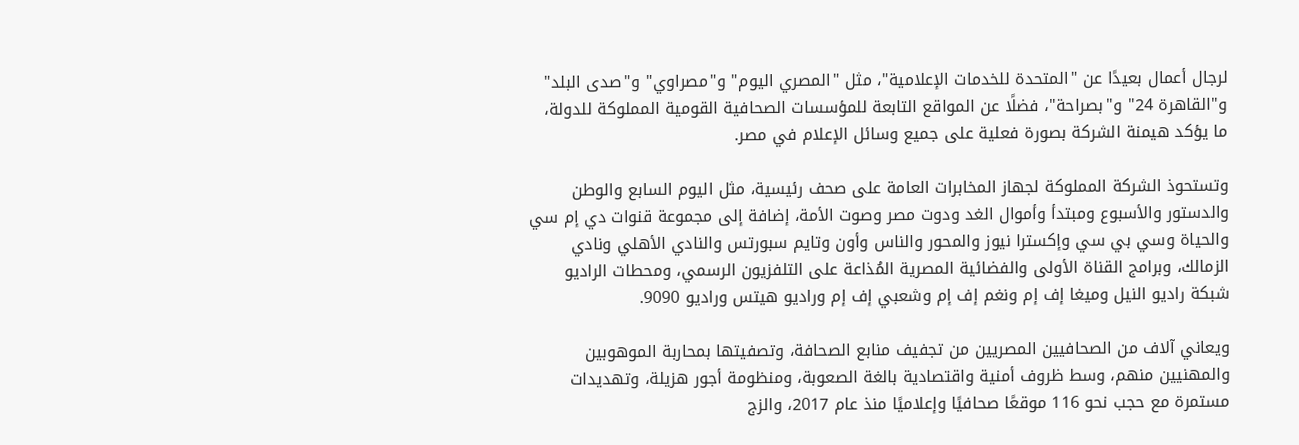لرجال أعمال بعيدًا عن "المتحدة للخدمات الإعلامية"، مثل "المصري اليوم" و"مصراوي" و"صدى البلد" و"القاهرة 24" و"بصراحة"، فضلًا عن المواقع التابعة للمؤسسات الصحافية القومية المملوكة للدولة، ما يؤكد هيمنة الشركة بصورة فعلية على جميع وسائل الإعلام في مصر.

وتستحوذ الشركة المملوكة لجهاز المخابرات العامة على صحف رئيسية، مثل اليوم السابع والوطن والدستور والأسبوع ومبتدأ وأموال الغد ودوت مصر وصوت الأمة، إضافة إلى مجموعة قنوات دي إم سي والحياة وسي بي سي وإكسترا نيوز والمحور والناس وأون وتايم سبورتس والنادي الأهلي ونادي الزمالك، وبرامج القناة الأولى والفضائية المصرية المُذاعة على التلفزيون الرسمي، ومحطات الراديو شبكة راديو النيل وميغا إف إم ونغم إف إم وشعبي إف إم وراديو هيتس وراديو 9090.

ويعاني آلاف من الصحافيين المصريين من تجفيف منابع الصحافة، وتصفيتها بمحاربة الموهوبين والمهنيين منهم، وسط ظروف أمنية واقتصادية بالغة الصعوبة، ومنظومة أجور هزيلة، وتهديدات مستمرة مع حجب نحو 116 موقعًا صحافيًا وإعلاميًا منذ عام 2017، والزج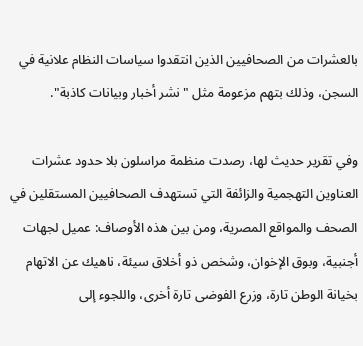بالعشرات من الصحافيين الذين انتقدوا سياسات النظام علانية في السجن، وذلك بتهم مزعومة مثل "نشر أخبار وبيانات كاذبة".

وفي تقرير حديث لها، رصدت منظمة مراسلون بلا حدود عشرات العناوين التهجمية والزائفة التي تستهدف الصحافيين المستقلين في الصحف والمواقع المصرية، ومن بين هذه الأوصاف: عميل لجهات أجنبية، وبوق الإخوان، وشخص ذو أخلاق سيئة، ناهيك عن الاتهام بخيانة الوطن تارة، وزرع الفوضى تارة أخرى، واللجوء إلى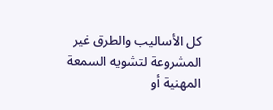كل الأساليب والطرق غير المشروعة لتشويه السمعة المهنية أو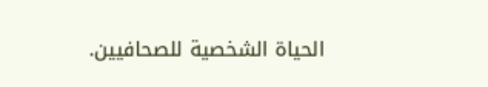الحياة الشخصية للصحافيين.